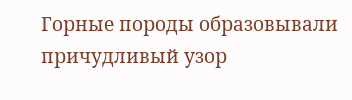Горные породы образовывали причудливый узор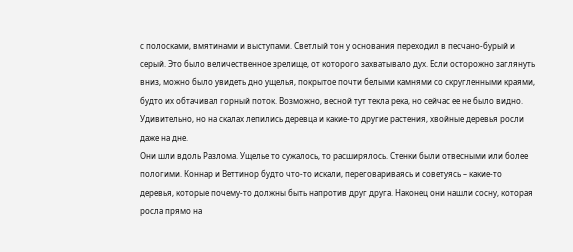с полосками, вмятинами и выступами. Светлый тон у основания переходил в песчано-бурый и серый. Это было величественное зрелище, от которого захватывало дух. Если осторожно заглянуть вниз, можно было увидеть дно ущелья, покрытое почти белыми камнями со скругленными краями, будто их обтачивал горный поток. Возможно, весной тут текла река, но сейчас ее не было видно. Удивительно, но на скалах лепились деревца и какие-то другие растения, хвойные деревья росли даже на дне.
Они шли вдоль Разлома. Ущелье то сужалось, то расширялось. Стенки были отвесными или более пологими. Коннар и Веттинор будто что-то искали, переговариваясь и советуясь – какие-то деревья, которые почему-то должны быть напротив друг друга. Наконец они нашли сосну, которая росла прямо на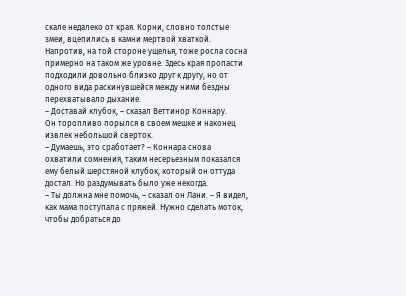скале недалеко от края. Корни, словно толстые змеи, вцепились в камни мертвой хваткой. Напротив, на той стороне ущелья, тоже росла сосна примерно на таком же уровне. Здесь края пропасти подходили довольно близко друг к другу, но от одного вида раскинувшейся между ними бездны перехватывало дыхание.
– Доставай клубок, – сказал Веттинор Коннару.
Он торопливо порылся в своем мешке и наконец извлек небольшой сверток.
– Думаешь, это сработает? – Коннара снова охватили сомнения, таким несерьезным показался ему белый шерстяной клубок, который он оттуда достал. Но раздумывать было уже некогда.
– Ты должна мне помочь, – сказал он Лани. – Я видел, как мама поступала с пряжей. Нужно сделать моток, чтобы добраться до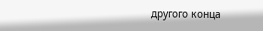другого конца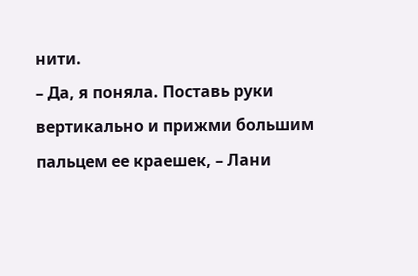нити.
– Да, я поняла. Поставь руки вертикально и прижми большим пальцем ее краешек, – Лани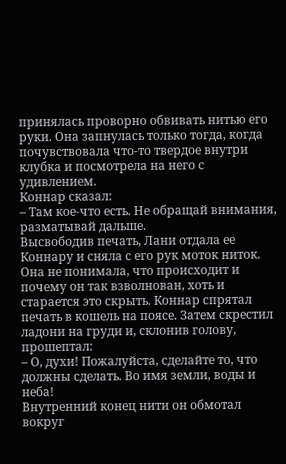принялась проворно обвивать нитью его руки. Она запнулась только тогда, когда почувствовала что-то твердое внутри клубка и посмотрела на него с удивлением.
Коннар сказал:
– Там кое-что есть. Не обращай внимания, разматывай дальше.
Высвободив печать, Лани отдала ее Коннару и сняла с его рук моток ниток. Она не понимала, что происходит и почему он так взволнован, хоть и старается это скрыть. Коннар спрятал печать в кошель на поясе. Затем скрестил ладони на груди и, склонив голову, прошептал:
– О, духи! Пожалуйста, сделайте то, что должны сделать. Во имя земли, воды и неба!
Внутренний конец нити он обмотал вокруг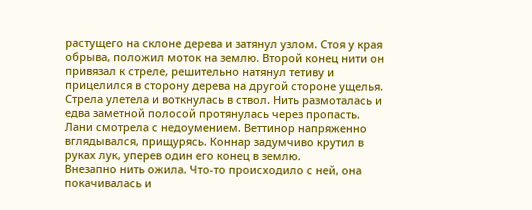растущего на склоне дерева и затянул узлом. Стоя у края обрыва, положил моток на землю. Второй конец нити он привязал к стреле, решительно натянул тетиву и прицелился в сторону дерева на другой стороне ущелья. Стрела улетела и воткнулась в ствол. Нить размоталась и едва заметной полосой протянулась через пропасть. Лани смотрела с недоумением. Веттинор напряженно вглядывался, прищурясь. Коннар задумчиво крутил в руках лук, уперев один его конец в землю.
Внезапно нить ожила. Что-то происходило с ней, она покачивалась и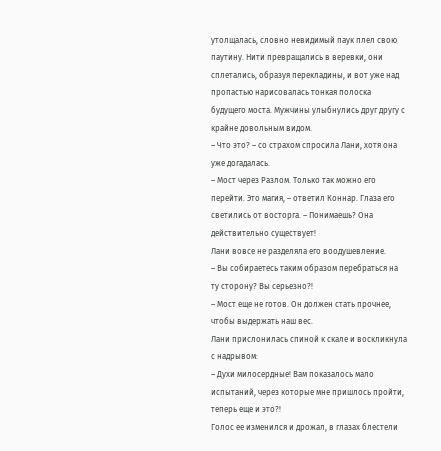утолщалась, словно невидимый паук плел свою паутину. Нити превращались в веревки, они сплетались, образуя перекладины, и вот уже над пропастью нарисовалась тонкая полоска будущего моста. Мужчины улыбнулись друг другу с крайне довольным видом.
– Что это? – со страхом спросила Лани, хотя она уже догадалась.
– Мост через Разлом. Только так можно его перейти. Это магия, – ответил Коннар. Глаза его светились от восторга. – Понимаешь? Она действительно существует!
Лани вовсе не разделяла его воодушевление.
– Вы собираетесь таким образом перебраться на ту сторону? Вы серьезно?!
– Мост еще не готов. Он должен стать прочнее, чтобы выдержать наш вес.
Лани прислонилась спиной к скале и воскликнула с надрывом:
– Духи милосердные! Вам показалось мало испытаний, через которые мне пришлось пройти, теперь еще и это?!
Голос ее изменился и дрожал, в глазах блестели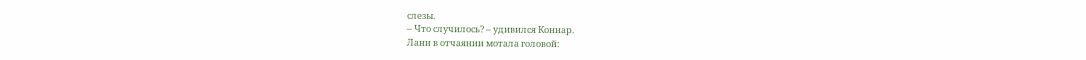слезы.
– Что случилось? – удивился Коннар.
Лани в отчаянии мотала головой: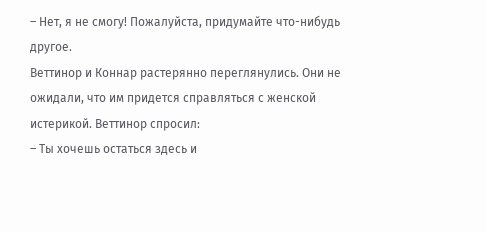– Нет, я не смогу! Пожалуйста, придумайте что-нибудь другое.
Веттинор и Коннар растерянно переглянулись. Они не ожидали, что им придется справляться с женской истерикой. Веттинор спросил:
– Ты хочешь остаться здесь и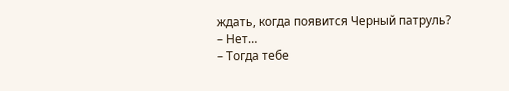ждать, когда появится Черный патруль?
– Нет…
– Тогда тебе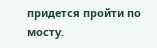придется пройти по мосту.